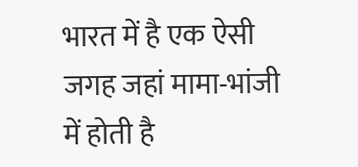भारत में है एक ऐसी जगह जहां मामा-भांजी में होती है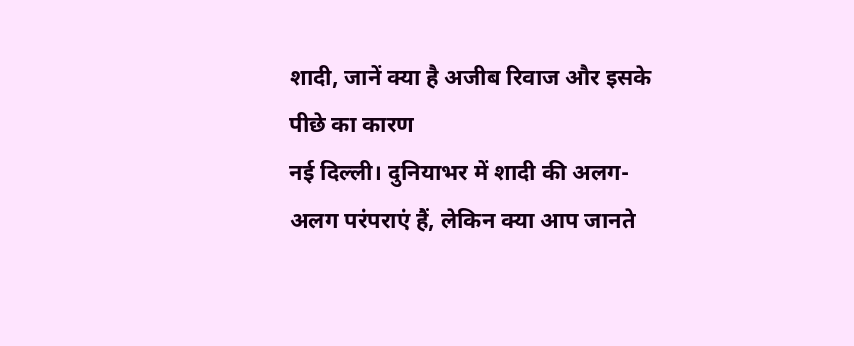शादी, जानें क्या है अजीब रिवाज और इसके पीछे का कारण
नई दिल्ली। दुनियाभर में शादी की अलग-अलग परंपराएं हैं, लेकिन क्या आप जानते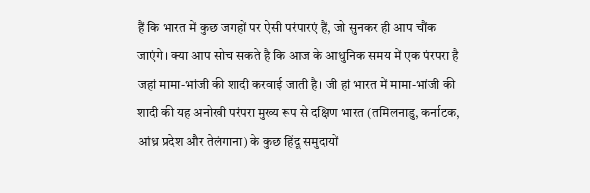हैं कि भारत में कुछ जगहों पर ऐसी परंपारएं हैं, जो सुनकर ही आप चौंक जाएंगे। क्या आप सोच सकते है कि आज के आधुनिक समय में एक पंरपरा है जहां मामा-भांजी की शादी करवाई जाती है। जी हां भारत में मामा-भांजी की शादी की यह अनोखी परंपरा मुख्य रूप से दक्षिण भारत (तमिलनाडु, कर्नाटक, आंध्र प्रदेश और तेलंगाना) के कुछ हिंदू समुदायों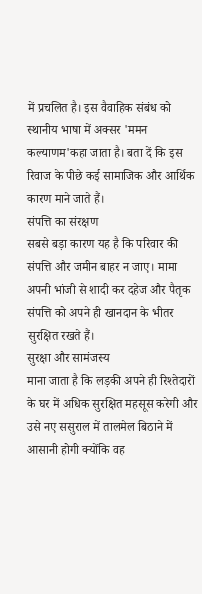में प्रचलित है। इस वैवाहिक संबंध को स्थानीय भाषा में अक्सर 'ममन कल्याणम'कहा जाता है। बता दें कि इस रिवाज के पीछे कई सामाजिक और आर्थिक कारण माने जाते हैं।
संपत्ति का संरक्षण
सबसे बड़ा कारण यह है कि परिवार की संपत्ति और जमीन बाहर न जाए। मामा अपनी भांजी से शादी कर दहेज और पैतृक संपत्ति को अपने ही खानदान के भीतर सुरक्षित रखते हैं।
सुरक्षा और सामंजस्य
माना जाता है कि लड़की अपने ही रिश्तेदारों के घर में अधिक सुरक्षित महसूस करेगी और उसे नए ससुराल में तालमेल बिठाने में आसानी होगी क्योंकि वह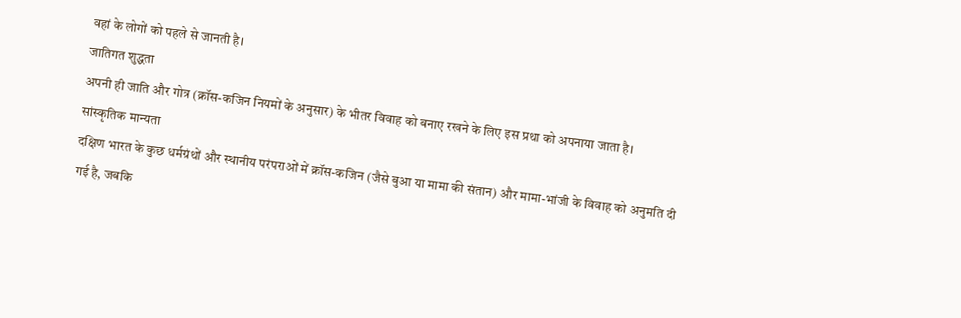वहां के लोगों को पहले से जानती है।
जातिगत शुद्धता
अपनी ही जाति और गोत्र (क्रॉस-कजिन नियमों के अनुसार) के भीतर विवाह को बनाए रखने के लिए इस प्रथा को अपनाया जाता है।
सांस्कृतिक मान्यता
दक्षिण भारत के कुछ धर्मग्रंथों और स्थानीय परंपराओं में क्रॉस-कजिन (जैसे बुआ या मामा की संतान) और मामा-भांजी के विवाह को अनुमति दी गई है, जबकि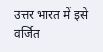उत्तर भारत में इसे वर्जित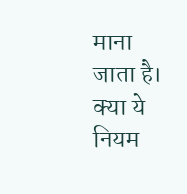माना जाता है।
क्या ये नियम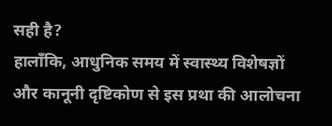सही है?
हालाँकि, आधुनिक समय में स्वास्थ्य विशेषज्ञों और कानूनी दृष्टिकोण से इस प्रथा की आलोचना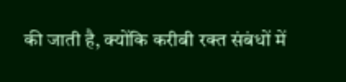की जाती है, क्योंकि करीबी रक्त संबंधों में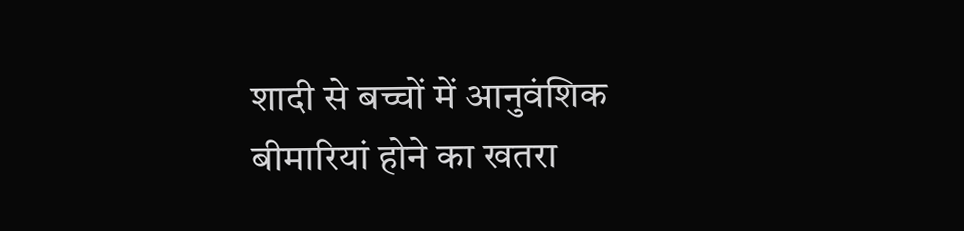शादी से बच्चों में आनुवंशिक बीमारियां होने का खतरा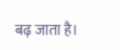बढ़ जाता है।